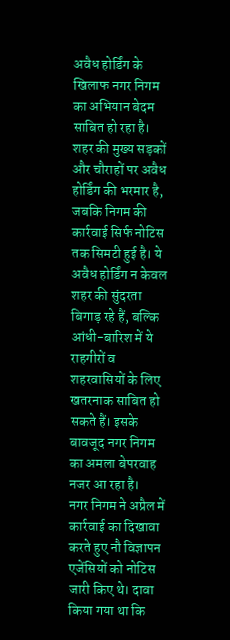अवैध होर्डिंग के खिलाफ नगर निगम का अभियान बेदम साबित हो रहा है। शहर की मुख्य सड़कों और चौराहों पर अवैध होर्डिंग की भरमार है, जबकि निगम की कार्रवाई सिर्फ नोटिस तक सिमटी हुई है। ये अवैध होर्डिंग न केवल शहर की सुंदरता बिगाड़ रहे हैं, बल्कि आंधी-बारिश में ये राहगीरों व शहरवासियों के लिए खतरनाक साबित हो सकते हैं। इसके बावजूद नगर निगम का अमला बेपरवाह नजर आ रहा है।
नगर निगम ने अप्रैल में कार्रवाई का दिखावा करते हुए नौ विज्ञापन एजेंसियों को नोटिस जारी किए थे। दावा किया गया था कि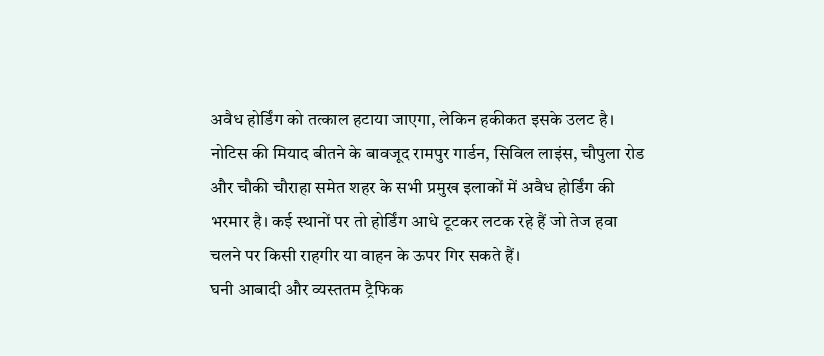अवैध होर्डिंग को तत्काल हटाया जाएगा, लेकिन हकीकत इसके उलट है। नोटिस की मियाद बीतने के बावजूद रामपुर गार्डन, सिविल लाइंस, चौपुला रोड और चौकी चौराहा समेत शहर के सभी प्रमुख इलाकों में अवैध होर्डिंग की भरमार है। कई स्थानों पर तो होर्डिंग आधे टूटकर लटक रहे हैं जो तेज हवा चलने पर किसी राहगीर या वाहन के ऊपर गिर सकते हैं।
घनी आबादी और व्यस्ततम ट्रैफिक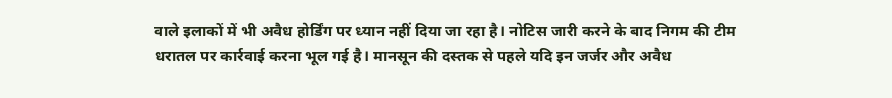वाले इलाकों में भी अवैध होर्डिंग पर ध्यान नहीं दिया जा रहा है। नोटिस जारी करने के बाद निगम की टीम धरातल पर कार्रवाई करना भूल गई है। मानसून की दस्तक से पहले यदि इन जर्जर और अवैध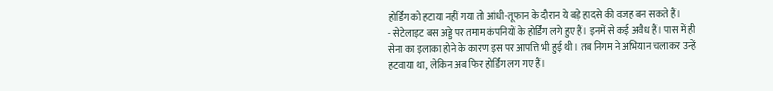होर्डिंग को हटाया नहीं गया तो आंधी-तूफान के दौरान ये बड़े हादसे की वजह बन सकते हैं।
- सेटेलाइट बस अड्डे पर तमाम कंपनियों के होर्डिंग लगे हुए हैं। इनमें से कई अवैध हैं। पास में ही सेना का इलाका होने के कारण इस पर आपत्ति भी हुई थी। तब निगम ने अभियान चलाकर उन्हें हटवाया था, लेकिन अब फिर होर्डिंग लग गए हैं।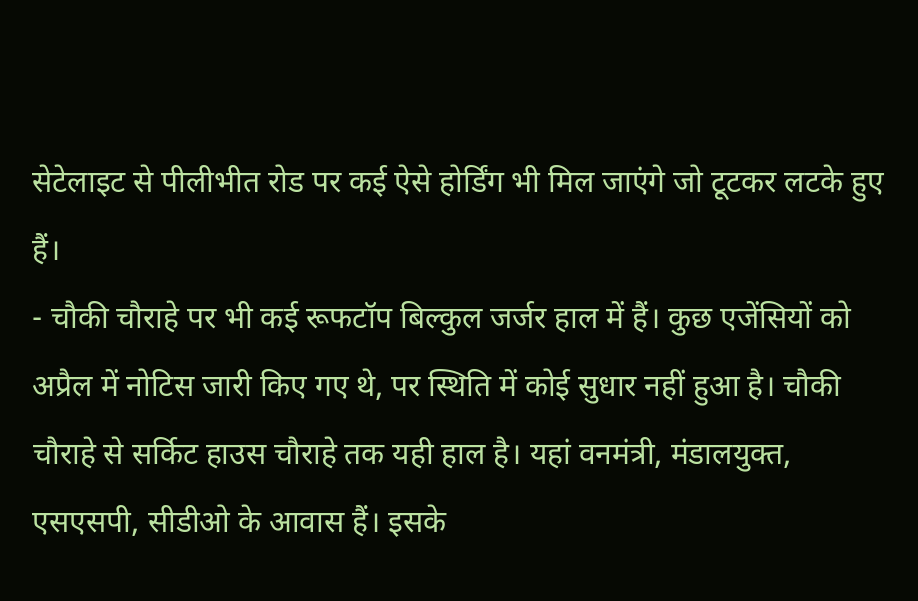सेटेलाइट से पीलीभीत रोड पर कई ऐसे होर्डिंग भी मिल जाएंगे जो टूटकर लटके हुए हैं।
- चौकी चौराहे पर भी कई रूफटॉप बिल्कुल जर्जर हाल में हैं। कुछ एजेंसियों को अप्रैल में नोटिस जारी किए गए थे, पर स्थिति में कोई सुधार नहीं हुआ है। चौकी चौराहे से सर्किट हाउस चौराहे तक यही हाल है। यहां वनमंत्री, मंडालयुक्त, एसएसपी, सीडीओ के आवास हैं। इसके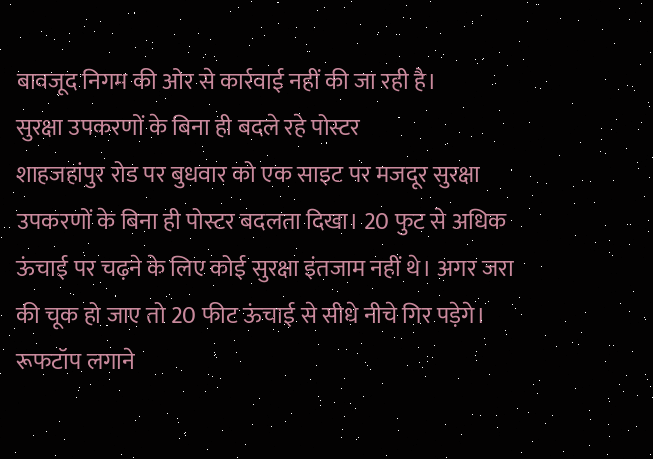बावजूद निगम की ओर से कार्रवाई नहीं की जा रही है।
सुरक्षा उपकरणों के बिना ही बदले रहे पोस्टर
शाहजहांपुर रोड पर बुधवार को एक साइट पर मजदूर सुरक्षा उपकरणों के बिना ही पोस्टर बदलता दिखा। 20 फुट से अधिक ऊंचाई पर चढ़ने के लिए कोई सुरक्षा इंतजाम नहीं थे। अगर जरा की चूक हो जाए तो 20 फीट ऊंचाई से सीधे नीचे गिर पड़ेगे।
रूफटॉप लगाने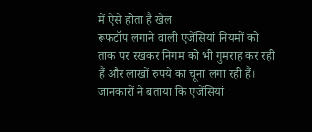में ऐसे होता है खेल
रूफटॉप लगाने वाली एजेंसियां नियमों को ताक पर रखकर निगम को भी गुमराह कर रही हैं और लाखों रुपये का चूना लगा रही हैं। जानकारों ने बताया कि एजेंसियां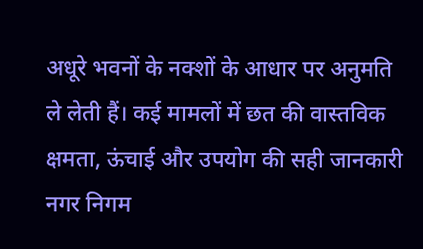अधूरे भवनों के नक्शों के आधार पर अनुमति ले लेती हैं। कई मामलों में छत की वास्तविक क्षमता, ऊंचाई और उपयोग की सही जानकारी नगर निगम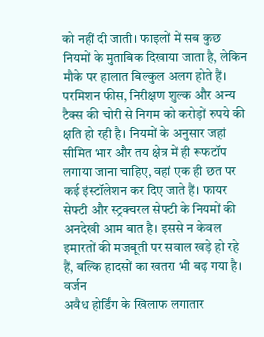को नहीं दी जाती। फाइलों में सब कुछ नियमों के मुताबिक दिखाया जाता है, लेकिन मौके पर हालात बिल्कुल अलग होते हैं। परमिशन फीस, निरीक्षण शुल्क और अन्य टैक्स की चोरी से निगम को करोड़ों रुपये की क्षति हो रही है। नियमों के अनुसार जहां सीमित भार और तय क्षेत्र में ही रूफटॉप लगाया जाना चाहिए, वहां एक ही छत पर कई इंस्टॉलेशन कर दिए जाते हैं। फायर सेफ्टी और स्ट्रक्चरल सेफ्टी के नियमों की अनदेखी आम बात है। इससे न केवल इमारतों की मजबूती पर सवाल खड़े हो रहे हैं, बल्कि हादसों का खतरा भी बढ़ गया है।
वर्जन
अवैध होर्डिंग के खिलाफ लगातार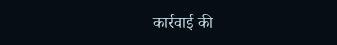कार्रवाई की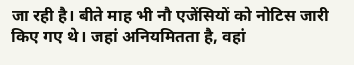जा रही है। बीते माह भी नौ एजेंसियों को नोटिस जारी किए गए थे। जहां अनियमितता है, वहां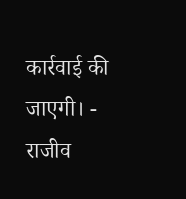कार्रवाई की जाएगी। - राजीव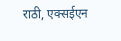राठी, एक्सईएन